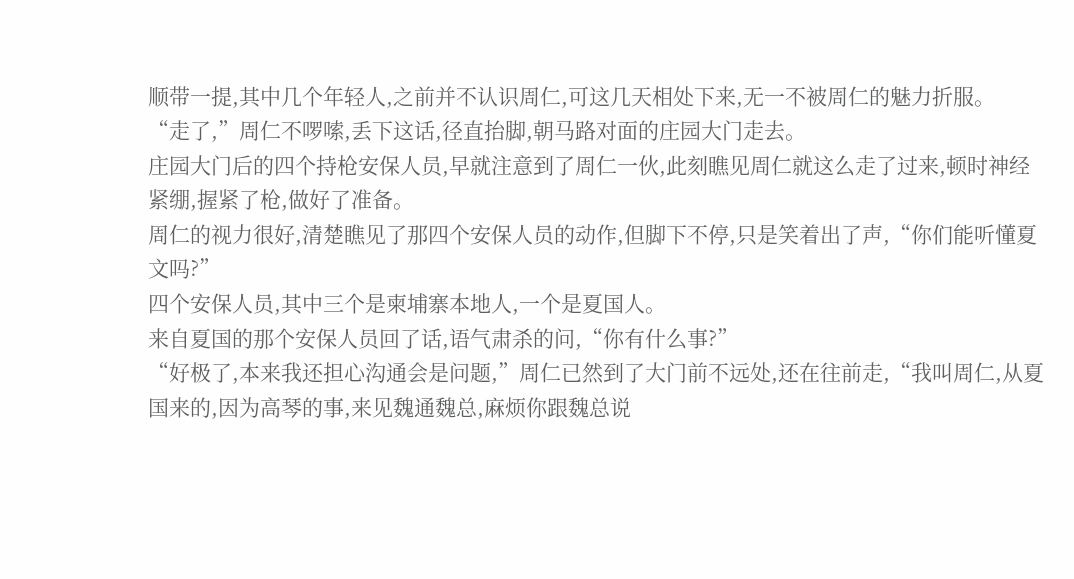顺带一提,其中几个年轻人,之前并不认识周仁,可这几天相处下来,无一不被周仁的魅力折服。
“走了,”周仁不啰嗦,丢下这话,径直抬脚,朝马路对面的庄园大门走去。
庄园大门后的四个持枪安保人员,早就注意到了周仁一伙,此刻瞧见周仁就这么走了过来,顿时神经紧绷,握紧了枪,做好了准备。
周仁的视力很好,清楚瞧见了那四个安保人员的动作,但脚下不停,只是笑着出了声,“你们能听懂夏文吗?”
四个安保人员,其中三个是柬埔寨本地人,一个是夏国人。
来自夏国的那个安保人员回了话,语气肃杀的问,“你有什么事?”
“好极了,本来我还担心沟通会是问题,”周仁已然到了大门前不远处,还在往前走,“我叫周仁,从夏国来的,因为高琴的事,来见魏通魏总,麻烦你跟魏总说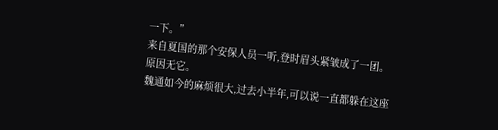一下。”
来自夏国的那个安保人员一听,登时眉头紧皱成了一团。
原因无它。
魏通如今的麻烦很大,过去小半年,可以说一直都躲在这座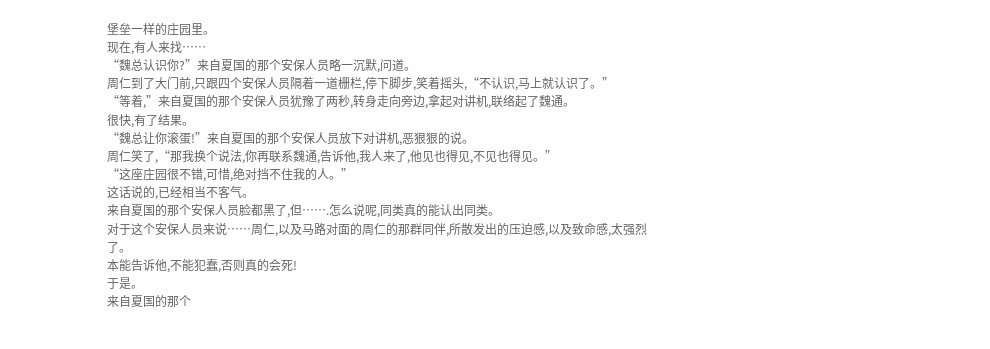堡垒一样的庄园里。
现在,有人来找……
“魏总认识你?”来自夏国的那个安保人员略一沉默,问道。
周仁到了大门前,只跟四个安保人员隔着一道栅栏,停下脚步,笑着摇头,“不认识,马上就认识了。”
“等着,”来自夏国的那个安保人员犹豫了两秒,转身走向旁边,拿起对讲机,联络起了魏通。
很快,有了结果。
“魏总让你滚蛋!”来自夏国的那个安保人员放下对讲机,恶狠狠的说。
周仁笑了,“那我换个说法,你再联系魏通,告诉他,我人来了,他见也得见,不见也得见。”
“这座庄园很不错,可惜,绝对挡不住我的人。”
这话说的,已经相当不客气。
来自夏国的那个安保人员脸都黑了,但…….怎么说呢,同类真的能认出同类。
对于这个安保人员来说……周仁,以及马路对面的周仁的那群同伴,所散发出的压迫感,以及致命感,太强烈了。
本能告诉他,不能犯蠢,否则真的会死!
于是。
来自夏国的那个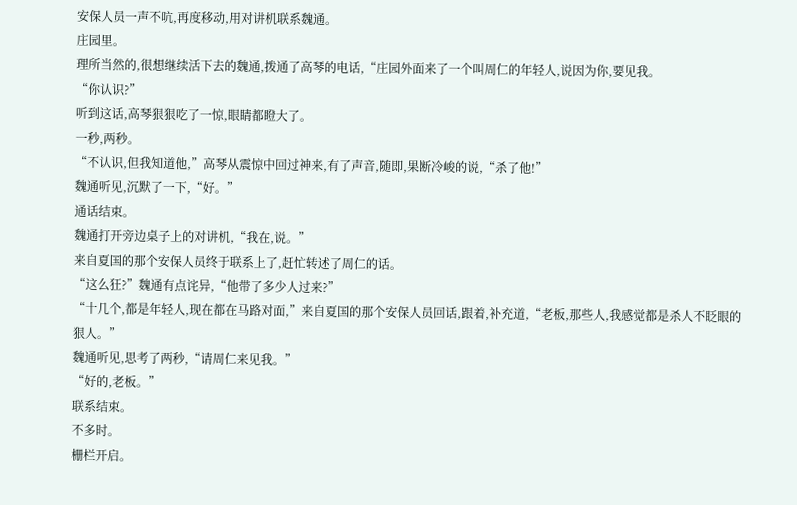安保人员一声不吭,再度移动,用对讲机联系魏通。
庄园里。
理所当然的,很想继续活下去的魏通,拨通了高琴的电话,“庄园外面来了一个叫周仁的年轻人,说因为你,要见我。
“你认识?”
听到这话,高琴狠狠吃了一惊,眼睛都瞪大了。
一秒,两秒。
“不认识,但我知道他,”高琴从震惊中回过神来,有了声音,随即,果断冷峻的说,“杀了他!”
魏通听见,沉默了一下,“好。”
通话结束。
魏通打开旁边桌子上的对讲机,“我在,说。”
来自夏国的那个安保人员终于联系上了,赶忙转述了周仁的话。
“这么狂?”魏通有点诧异,“他带了多少人过来?”
“十几个,都是年轻人,现在都在马路对面,”来自夏国的那个安保人员回话,跟着,补充道,“老板,那些人,我感觉都是杀人不眨眼的狠人。”
魏通听见,思考了两秒,“请周仁来见我。”
“好的,老板。”
联系结束。
不多时。
栅栏开启。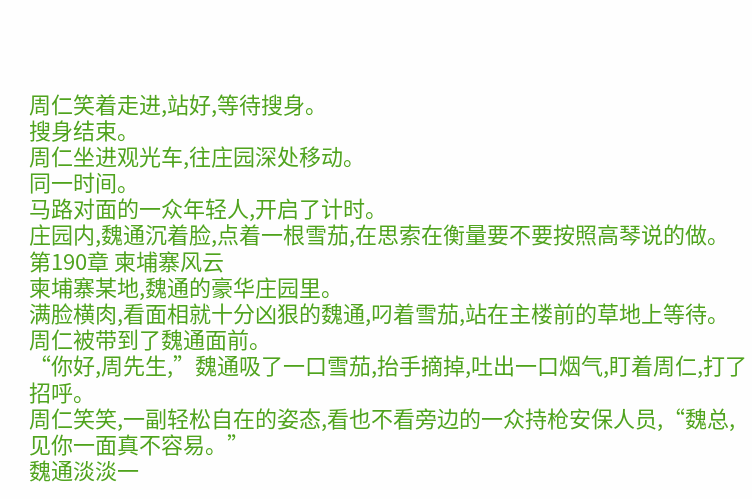周仁笑着走进,站好,等待搜身。
搜身结束。
周仁坐进观光车,往庄园深处移动。
同一时间。
马路对面的一众年轻人,开启了计时。
庄园内,魏通沉着脸,点着一根雪茄,在思索在衡量要不要按照高琴说的做。
第190章 柬埔寨风云
柬埔寨某地,魏通的豪华庄园里。
满脸横肉,看面相就十分凶狠的魏通,叼着雪茄,站在主楼前的草地上等待。
周仁被带到了魏通面前。
“你好,周先生,”魏通吸了一口雪茄,抬手摘掉,吐出一口烟气,盯着周仁,打了招呼。
周仁笑笑,一副轻松自在的姿态,看也不看旁边的一众持枪安保人员,“魏总,见你一面真不容易。”
魏通淡淡一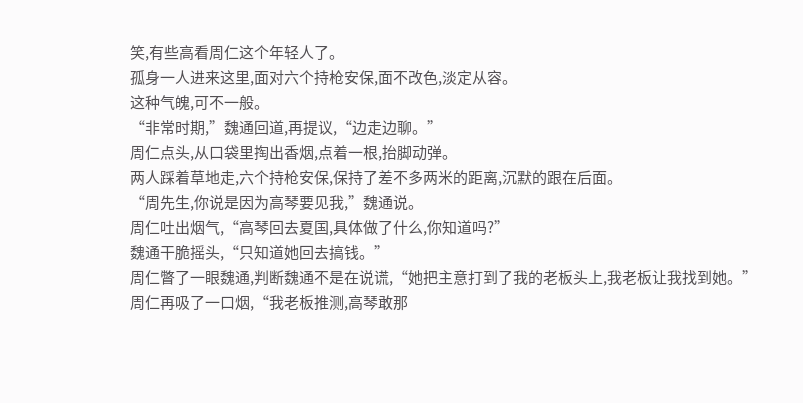笑,有些高看周仁这个年轻人了。
孤身一人进来这里,面对六个持枪安保,面不改色,淡定从容。
这种气魄,可不一般。
“非常时期,”魏通回道,再提议,“边走边聊。”
周仁点头,从口袋里掏出香烟,点着一根,抬脚动弹。
两人踩着草地走,六个持枪安保,保持了差不多两米的距离,沉默的跟在后面。
“周先生,你说是因为高琴要见我,”魏通说。
周仁吐出烟气,“高琴回去夏国,具体做了什么,你知道吗?”
魏通干脆摇头,“只知道她回去搞钱。”
周仁瞥了一眼魏通,判断魏通不是在说谎,“她把主意打到了我的老板头上,我老板让我找到她。”
周仁再吸了一口烟,“我老板推测,高琴敢那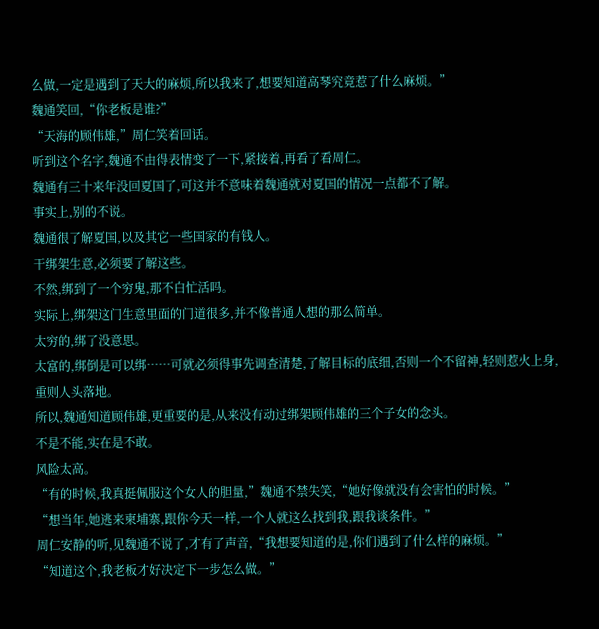么做,一定是遇到了天大的麻烦,所以我来了,想要知道高琴究竟惹了什么麻烦。”
魏通笑回,“你老板是谁?”
“天海的顾伟雄,”周仁笑着回话。
听到这个名字,魏通不由得表情变了一下,紧接着,再看了看周仁。
魏通有三十来年没回夏国了,可这并不意味着魏通就对夏国的情况一点都不了解。
事实上,别的不说。
魏通很了解夏国,以及其它一些国家的有钱人。
干绑架生意,必须要了解这些。
不然,绑到了一个穷鬼,那不白忙活吗。
实际上,绑架这门生意里面的门道很多,并不像普通人想的那么简单。
太穷的,绑了没意思。
太富的,绑倒是可以绑……可就必须得事先调查清楚,了解目标的底细,否则一个不留神,轻则惹火上身,重则人头落地。
所以,魏通知道顾伟雄,更重要的是,从来没有动过绑架顾伟雄的三个子女的念头。
不是不能,实在是不敢。
风险太高。
“有的时候,我真挺佩服这个女人的胆量,”魏通不禁失笑,“她好像就没有会害怕的时候。”
“想当年,她逃来柬埔寨,跟你今天一样,一个人就这么找到我,跟我谈条件。”
周仁安静的听,见魏通不说了,才有了声音,“我想要知道的是,你们遇到了什么样的麻烦。”
“知道这个,我老板才好决定下一步怎么做。”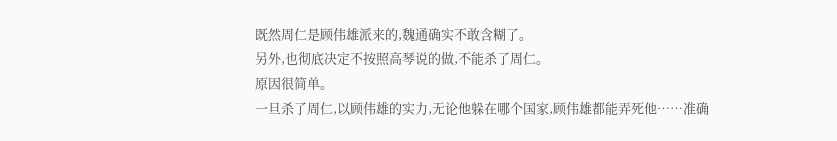既然周仁是顾伟雄派来的,魏通确实不敢含糊了。
另外,也彻底决定不按照高琴说的做,不能杀了周仁。
原因很简单。
一旦杀了周仁,以顾伟雄的实力,无论他躲在哪个国家,顾伟雄都能弄死他……准确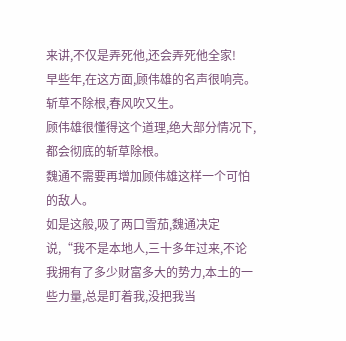来讲,不仅是弄死他,还会弄死他全家!
早些年,在这方面,顾伟雄的名声很响亮。
斩草不除根,春风吹又生。
顾伟雄很懂得这个道理,绝大部分情况下,都会彻底的斩草除根。
魏通不需要再增加顾伟雄这样一个可怕的敌人。
如是这般,吸了两口雪茄,魏通决定说,“我不是本地人,三十多年过来,不论我拥有了多少财富多大的势力,本土的一些力量,总是盯着我,没把我当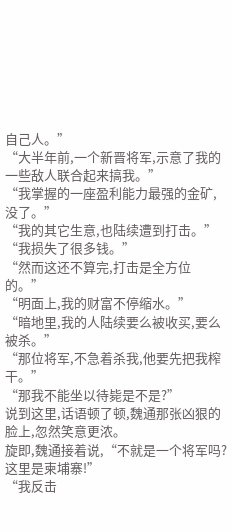自己人。”
“大半年前,一个新晋将军,示意了我的一些敌人联合起来搞我。”
“我掌握的一座盈利能力最强的金矿,没了。”
“我的其它生意,也陆续遭到打击。”
“我损失了很多钱。”
“然而这还不算完,打击是全方位的。”
“明面上,我的财富不停缩水。”
“暗地里,我的人陆续要么被收买,要么被杀。”
“那位将军,不急着杀我,他要先把我榨干。”
“那我不能坐以待毙是不是?”
说到这里,话语顿了顿,魏通那张凶狠的脸上,忽然笑意更浓。
旋即,魏通接着说,“不就是一个将军吗?这里是柬埔寨!”
“我反击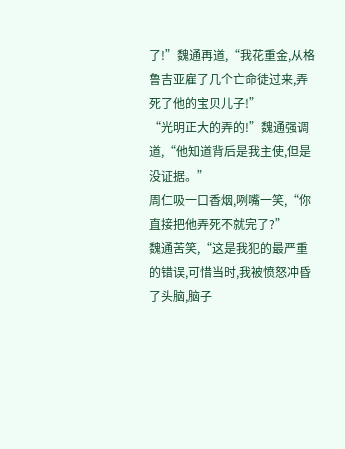了!”魏通再道,“我花重金,从格鲁吉亚雇了几个亡命徒过来,弄死了他的宝贝儿子!”
“光明正大的弄的!”魏通强调道,“他知道背后是我主使,但是没证据。”
周仁吸一口香烟,咧嘴一笑,“你直接把他弄死不就完了?”
魏通苦笑,“这是我犯的最严重的错误,可惜当时,我被愤怒冲昏了头脑,脑子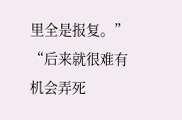里全是报复。”
“后来就很难有机会弄死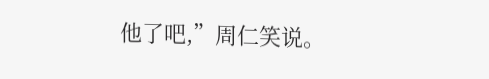他了吧,”周仁笑说。